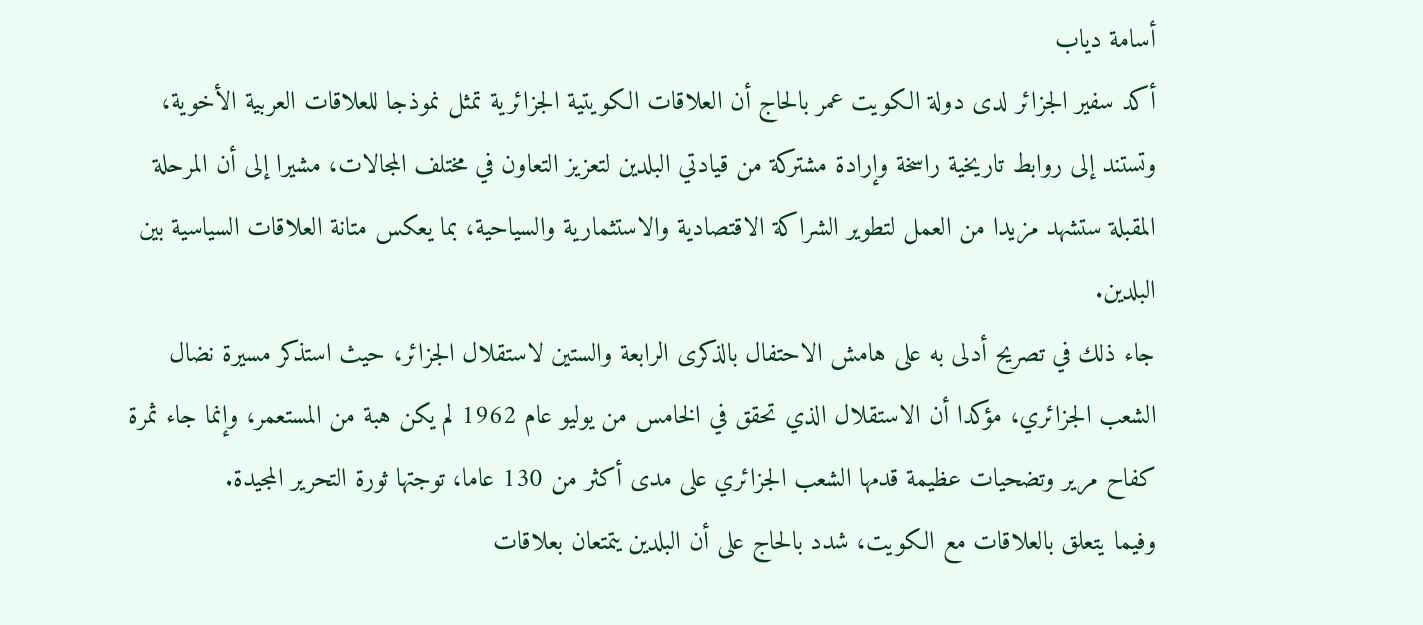أسامة دياب
أكد سفير الجزائر لدى دولة الكويت عمر بالحاج أن العلاقات الكويتية الجزائرية تمثل نموذجا للعلاقات العربية الأخوية، وتستند إلى روابط تاريخية راسخة وإرادة مشتركة من قيادتي البلدين لتعزيز التعاون في مختلف المجالات، مشيرا إلى أن المرحلة المقبلة ستشهد مزيدا من العمل لتطوير الشراكة الاقتصادية والاستثمارية والسياحية، بما يعكس متانة العلاقات السياسية بين البلدين.
جاء ذلك في تصريح أدلى به على هامش الاحتفال بالذكرى الرابعة والستين لاستقلال الجزائر، حيث استذكر مسيرة نضال الشعب الجزائري، مؤكدا أن الاستقلال الذي تحقق في الخامس من يوليو عام 1962 لم يكن هبة من المستعمر، وإنما جاء ثمرة كفاح مرير وتضحيات عظيمة قدمها الشعب الجزائري على مدى أكثر من 130 عاما، توجتها ثورة التحرير المجيدة.
وفيما يتعلق بالعلاقات مع الكويت، شدد بالحاج على أن البلدين يتمتعان بعلاقات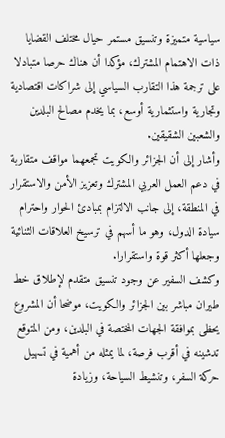سياسية متميزة وتنسيق مستمر حيال مختلف القضايا ذات الاهتمام المشترك، مؤكدا أن هناك حرصا متبادلا على ترجمة هذا التقارب السياسي إلى شراكات اقتصادية وتجارية واستثمارية أوسع، بما يخدم مصالح البلدين والشعبين الشقيقين.
وأشار إلى أن الجزائر والكويت تجمعهما مواقف متقاربة في دعم العمل العربي المشترك وتعزيز الأمن والاستقرار في المنطقة، إلى جانب الالتزام بمبادئ الحوار واحترام سيادة الدول، وهو ما أسهم في ترسيخ العلاقات الثنائية وجعلها أكثر قوة واستقرارا.
وكشف السفير عن وجود تنسيق متقدم لإطلاق خط طيران مباشر بين الجزائر والكويت، موضحا أن المشروع يحظى بموافقة الجهات المختصة في البلدين، ومن المتوقع تدشينه في أقرب فرصة، لما يمثله من أهمية في تسهيل حركة السفر، وتنشيط السياحة، وزيادة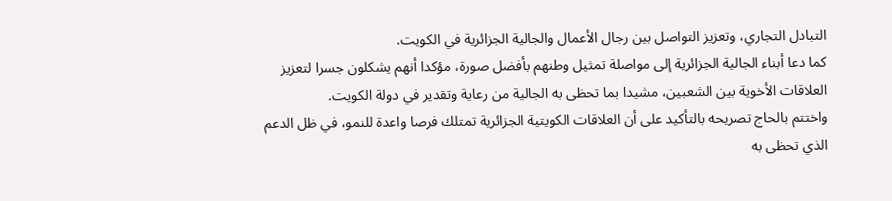التبادل التجاري، وتعزيز التواصل بين رجال الأعمال والجالية الجزائرية في الكويت.
كما دعا أبناء الجالية الجزائرية إلى مواصلة تمثيل وطنهم بأفضل صورة، مؤكدا أنهم يشكلون جسرا لتعزيز العلاقات الأخوية بين الشعبين، مشيدا بما تحظى به الجالية من رعاية وتقدير في دولة الكويت.
واختتم بالحاج تصريحه بالتأكيد على أن العلاقات الكويتية الجزائرية تمتلك فرصا واعدة للنمو، في ظل الدعم الذي تحظى به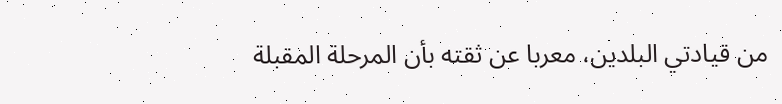من قيادتي البلدين، معربا عن ثقته بأن المرحلة المقبلة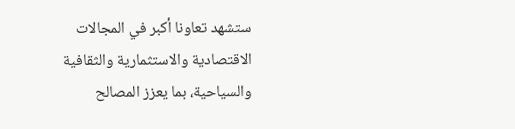ستشهد تعاونا أكبر في المجالات الاقتصادية والاستثمارية والثقافية والسياحية، بما يعزز المصالح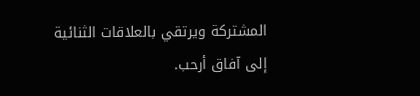المشتركة ويرتقي بالعلاقات الثنائية إلى آفاق أرحب.